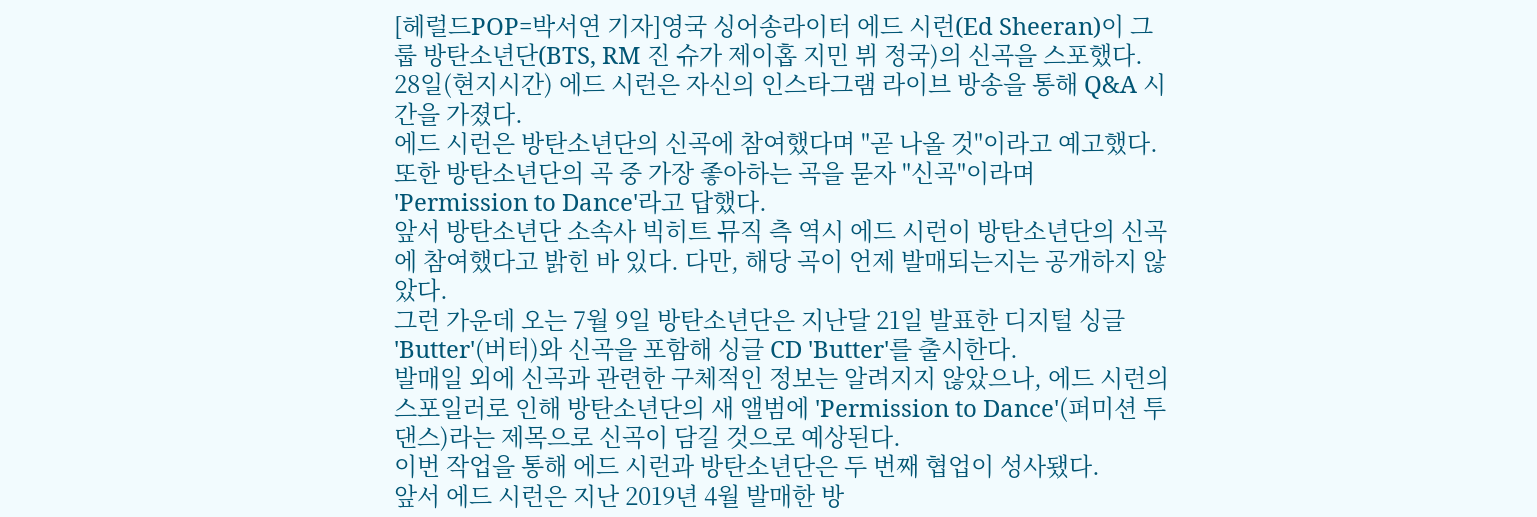[헤럴드POP=박서연 기자]영국 싱어송라이터 에드 시런(Ed Sheeran)이 그룹 방탄소년단(BTS, RM 진 슈가 제이홉 지민 뷔 정국)의 신곡을 스포했다.
28일(현지시간) 에드 시런은 자신의 인스타그램 라이브 방송을 통해 Q&A 시간을 가졌다.
에드 시런은 방탄소년단의 신곡에 참여했다며 "곧 나올 것"이라고 예고했다. 또한 방탄소년단의 곡 중 가장 좋아하는 곡을 묻자 "신곡"이라며 'Permission to Dance'라고 답했다.
앞서 방탄소년단 소속사 빅히트 뮤직 측 역시 에드 시런이 방탄소년단의 신곡에 참여했다고 밝힌 바 있다. 다만, 해당 곡이 언제 발매되는지는 공개하지 않았다.
그런 가운데 오는 7월 9일 방탄소년단은 지난달 21일 발표한 디지털 싱글 'Butter'(버터)와 신곡을 포함해 싱글 CD 'Butter'를 출시한다.
발매일 외에 신곡과 관련한 구체적인 정보는 알려지지 않았으나, 에드 시런의 스포일러로 인해 방탄소년단의 새 앨범에 'Permission to Dance'(퍼미션 투 댄스)라는 제목으로 신곡이 담길 것으로 예상된다.
이번 작업을 통해 에드 시런과 방탄소년단은 두 번째 협업이 성사됐다.
앞서 에드 시런은 지난 2019년 4월 발매한 방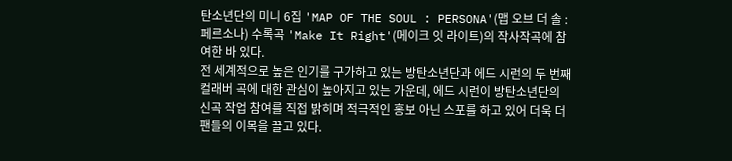탄소년단의 미니 6집 'MAP OF THE SOUL : PERSONA'(맵 오브 더 솔 : 페르소나) 수록곡 'Make It Right'(메이크 잇 라이트)의 작사작곡에 참여한 바 있다.
전 세계적으로 높은 인기를 구가하고 있는 방탄소년단과 에드 시런의 두 번째 컬래버 곡에 대한 관심이 높아지고 있는 가운데, 에드 시런이 방탄소년단의 신곡 작업 참여를 직접 밝히며 적극적인 홍보 아닌 스포를 하고 있어 더욱 더 팬들의 이목을 끌고 있다.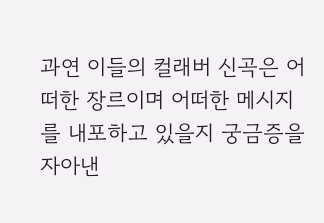과연 이들의 컬래버 신곡은 어떠한 장르이며 어떠한 메시지를 내포하고 있을지 궁금증을 자아낸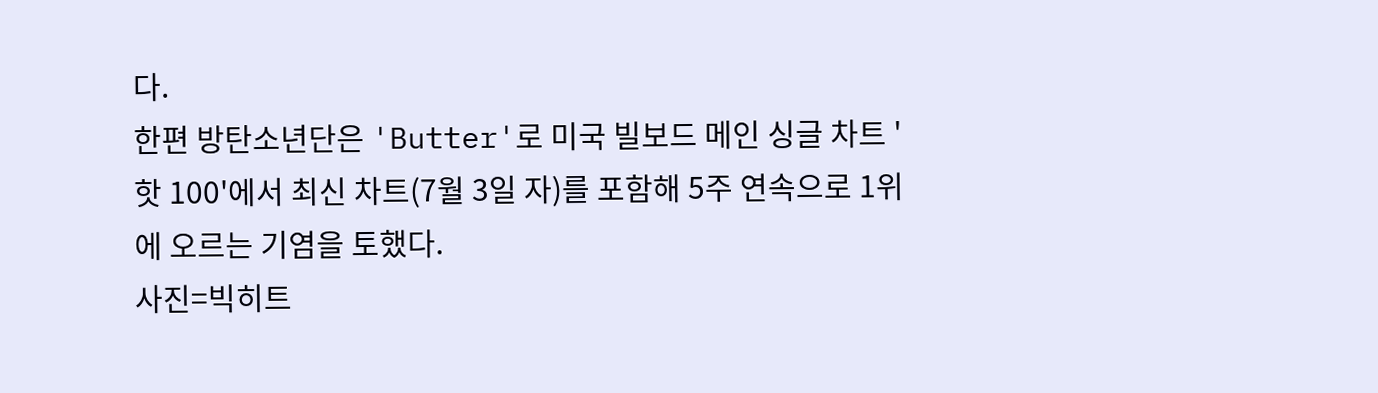다.
한편 방탄소년단은 'Butter'로 미국 빌보드 메인 싱글 차트 '핫 100'에서 최신 차트(7월 3일 자)를 포함해 5주 연속으로 1위에 오르는 기염을 토했다.
사진=빅히트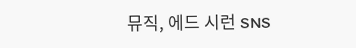뮤직, 에드 시런 SNS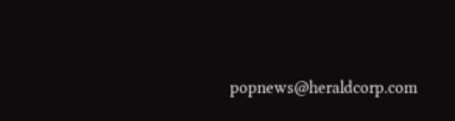popnews@heraldcorp.com